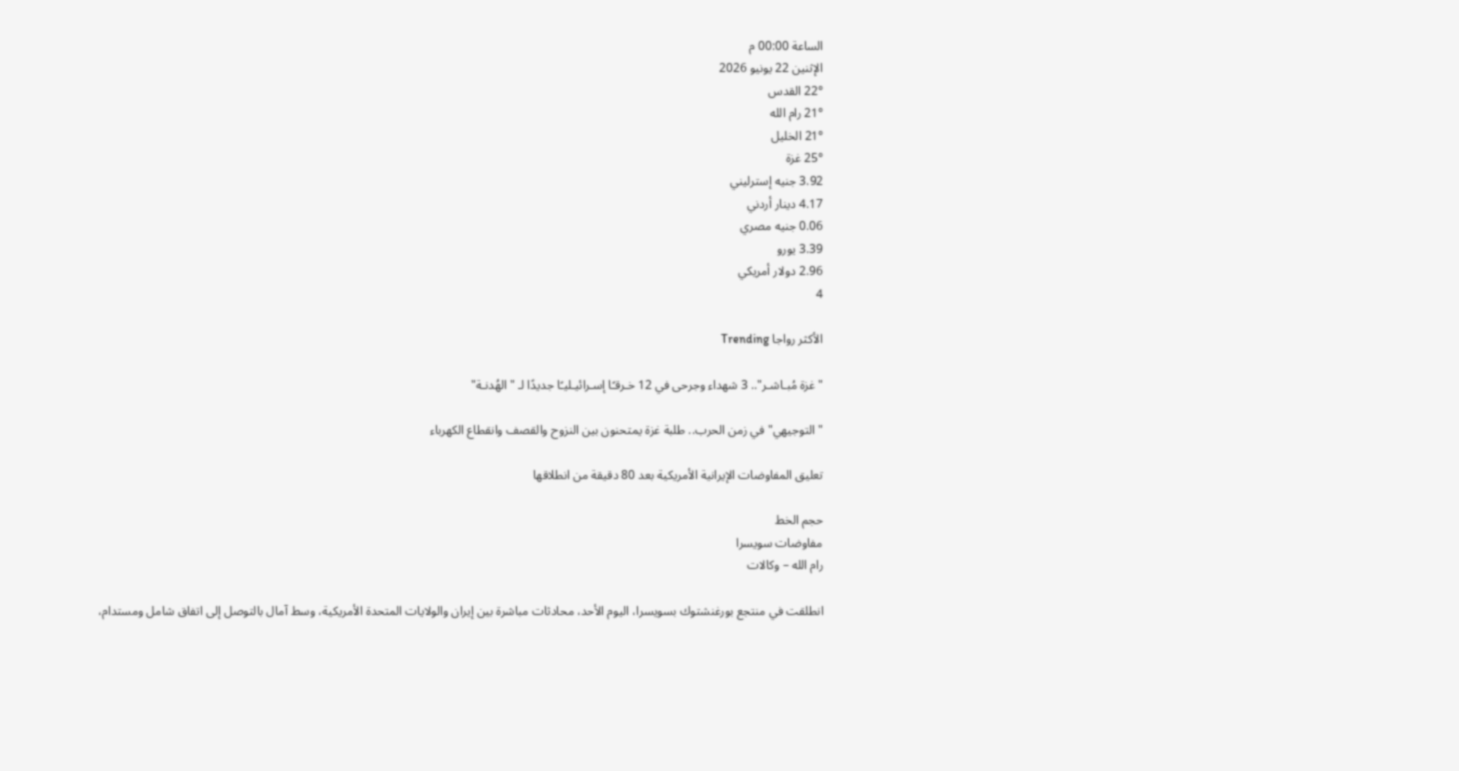الساعة 00:00 م
الإثنين 22 يونيو 2026
22° القدس
21° رام الله
21° الخليل
25° غزة
3.92 جنيه إسترليني
4.17 دينار أردني
0.06 جنيه مصري
3.39 يورو
2.96 دولار أمريكي
4

الأكثر رواجا Trending

"غزة مُبـاشـر".. 3 شهداء وجرحى في 12 خـرقـًا إسـرائيـليـًا جديدًا لـ "الهُدنـة"

"التوجيهي" في زمن الحرب.. طلبة غزة يمتحنون بين النزوح والقصف وانقطاع الكهرباء

تعليق المفاوضات الإيرانية الأمريكية بعد 80 دقيقة من انطلاقها

حجم الخط
مفاوضات سويسرا
رام الله – وكالات

انطلقت في منتجع بورغنشتوك بسويسرا، اليوم الأحد، محادثات مباشرة بين إيران والولايات المتحدة الأمريكية، وسط آمال بالتوصل إلى اتفاق شامل ومستدام،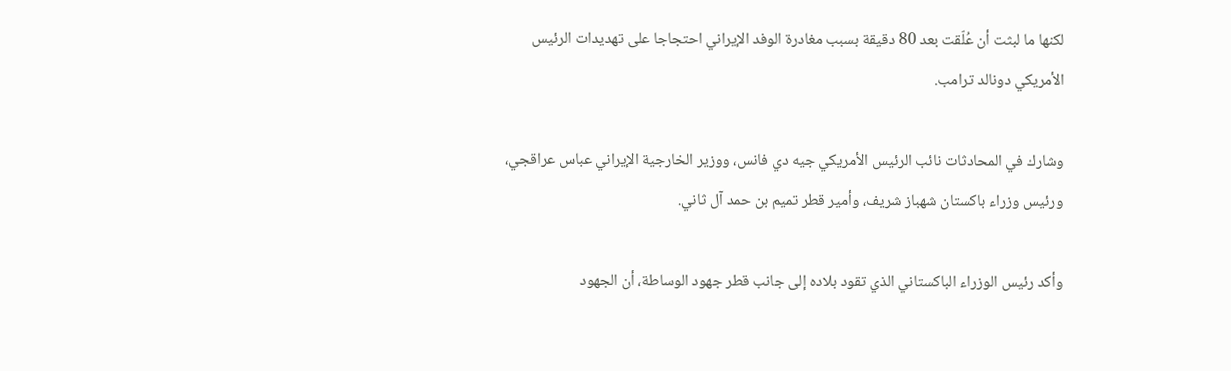لكنها ما لبثت أن عُلّقت بعد 80 دقيقة بسبب مغادرة الوفد الإيراني احتجاجا على تهديدات الرئيس الأمريكي دونالد ترامب.

وشارك في المحادثات نائب الرئيس الأمريكي جيه دي فانس، ووزير الخارجية الإيراني عباس عراقجي، ورئيس وزراء باكستان شهباز شريف، وأمير قطر تميم بن حمد آل ثاني.

وأكد رئيس الوزراء الباكستاني الذي تقود بلاده إلى جانب قطر جهود الوساطة، أن الجهود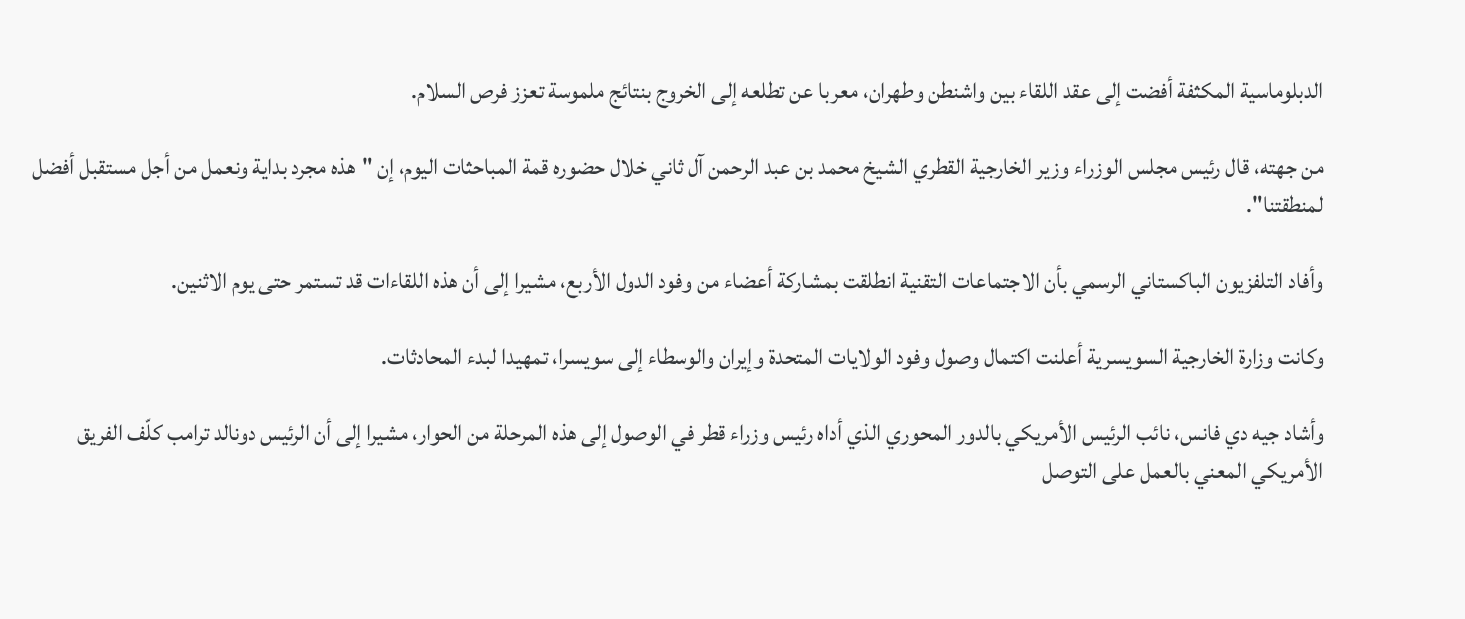الدبلوماسية المكثفة أفضت إلى عقد اللقاء بين واشنطن وطهران، معربا عن تطلعه إلى الخروج بنتائج ملموسة تعزز فرص السلام.

من جهته، قال رئيس مجلس الوزراء وزير الخارجية القطري الشيخ محمد بن عبد الرحمن آل ثاني خلال حضوره قمة المباحثات اليوم، إن "هذه مجرد بداية ونعمل من أجل مستقبل أفضل لمنطقتنا".

وأفاد التلفزيون الباكستاني الرسمي بأن الاجتماعات التقنية انطلقت بمشاركة أعضاء من وفود الدول الأربع، مشيرا إلى أن هذه اللقاءات قد تستمر حتى يوم الاثنين.

وكانت وزارة الخارجية السويسرية أعلنت اكتمال وصول وفود الولايات المتحدة وإيران والوسطاء إلى سويسرا، تمهيدا لبدء المحادثات.

وأشاد جيه دي فانس، نائب الرئيس الأمريكي بالدور المحوري الذي أداه رئيس وزراء قطر في الوصول إلى هذه المرحلة من الحوار، مشيرا إلى أن الرئيس دونالد ترامب كلّف الفريق الأمريكي المعني بالعمل على التوصل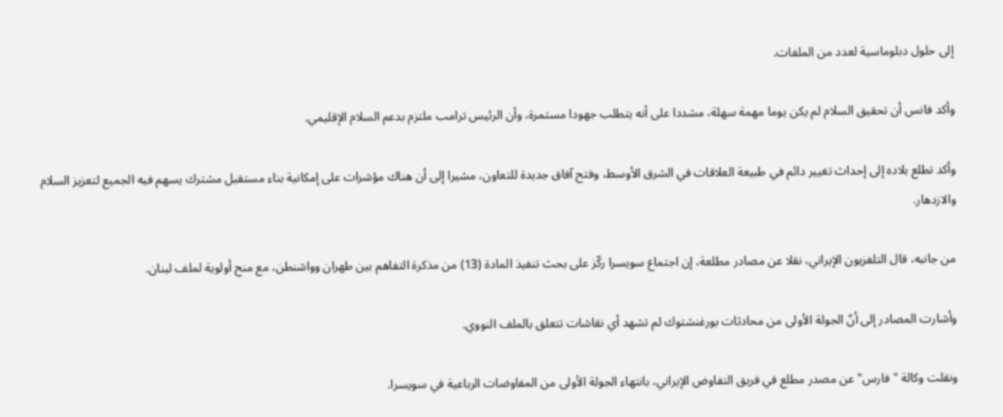إلى حلول دبلوماسية لعدد من الملفات.

وأكد فانس أن تحقيق السلام لم يكن يوما مهمة سهلة، مشددا على أنه يتطلب جهودا مستمرة، وأن الرئيس ترامب ملتزم بدعم السلام الإقليمي.

وأكد تطلع بلاده إلى إحداث تغيير دائم في طبيعة العلاقات في الشرق الأوسط، وفتح آفاق جديدة للتعاون، مشيرا إلى أن هناك مؤشرات على إمكانية بناء مستقبل مشترك يسهم فيه الجميع لتعزيز السلام والازدهار.

من جانبه، قال التلفزيون الإيراني، نقلا عن مصادر مطلعة، إن اجتماع سويسرا ركّز على بحث تنفيذ المادة (13) من مذكرة التفاهم بين طهران وواشنطن، مع منح أولوية لملف لبنان.

وأشارت المصادر إلى أنّ الجولة الأولى من محادثات بورغنشتوك لم تشهد أي نقاشات تتعلق بالملف النووي.

ونقلت وكالة "فارس" عن مصدر مطلع في فريق التفاوض الإيراني، بانتهاء الجولة الأولى من المفاوضات الرباعية في سويسرا.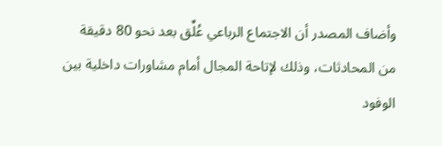وأضاف المصدر أن الاجتماع الرباعي عُلِّق بعد نحو 80 دقيقة من المحادثات، وذلك لإتاحة المجال أمام مشاورات داخلية بين الوفود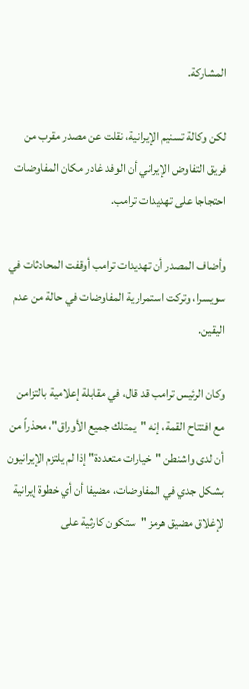المشاركة.

لكن وكالة تسنيم الإيرانية، نقلت عن مصدر مقرب من فريق التفاوض الإيراني أن الوفد غادر مكان المفاوضات احتجاجا على تهديدات ترامب.

وأضاف المصدر أن تهديدات ترامب أوقفت المحادثات في سويسرا، وتركت استمرارية المفاوضات في حالة من عدم اليقين.

وكان الرئيس ترامب قد قال، في مقابلة إعلامية بالتزامن مع افتتاح القمة، إنه "يمتلك جميع الأوراق"، محذراً من أن لدى واشنطن "خيارات متعددة" إذا لم يلتزم الإيرانيون بشكل جدي في المفاوضات، مضيفا أن أي خطوة إيرانية لإغلاق مضيق هرمز "ستكون كارثية على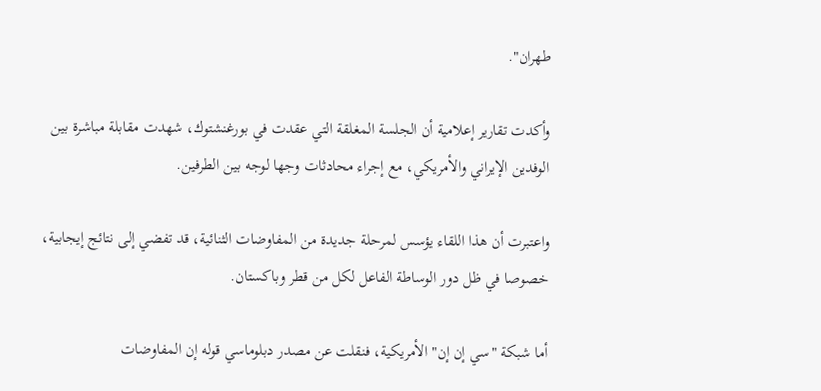طهران".

وأكدت تقارير إعلامية أن الجلسة المغلقة التي عقدت في بورغنشتوك، شهدت مقابلة مباشرة بين الوفدين الإيراني والأمريكي، مع إجراء محادثات وجها لوجه بين الطرفين.

واعتبرت أن هذا اللقاء يؤسس لمرحلة جديدة من المفاوضات الثنائية، قد تفضي إلى نتائج إيجابية، خصوصا في ظل دور الوساطة الفاعل لكل من قطر وباكستان.

أما شبكة "سي إن إن" الأمريكية، فنقلت عن مصدر دبلوماسي قوله إن المفاوضات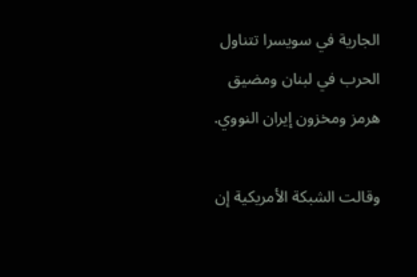الجارية في سويسرا تتناول الحرب في لبنان ومضيق هرمز ومخزون إيران النووي.

وقالت الشبكة الأمريكية إن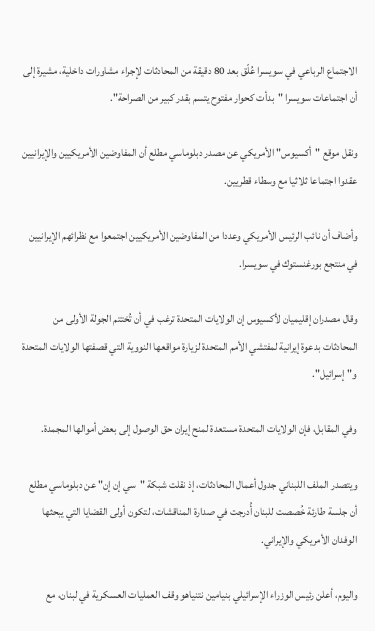الاجتماع الرباعي في سويسرا عُلّق بعد 80 دقيقة من المحادثات لإجراء مشاورات داخلية، مشيرة إلى أن اجتماعات سويسرا "بدأت كحوار مفتوح يتسم بقدر كبير من الصراحة".

ونقل موقع "أكسيوس" الأمريكي عن مصدر دبلوماسي مطلع أن المفاوضين الأمريكيين والإيرانيين عقدوا اجتماعا ثلاثيا مع وسطاء قطريين.

وأضاف أن نائب الرئيس الأمريكي وعددا من المفاوضين الأمريكيين اجتمعوا مع نظرائهم الإيرانيين في منتجع بورغنستوك في سويسرا.

وقال مصدران إقليميان لأكسيوس إن الولايات المتحدة ترغب في أن تُختتم الجولة الأولى من المحادثات بدعوة إيرانية لمفتشي الأمم المتحدة لزيارة مواقعها النووية التي قصفتها الولايات المتحدة و"إسرائيل".

وفي المقابل، فإن الولايات المتحدة مستعدة لمنح إيران حق الوصول إلى بعض أموالها المجمدة.

ويتصدر الملف اللبناني جدول أعمال المحادثات، إذ نقلت شبكة "سي إن إن" عن دبلوماسي مطلع أن جلسة طارئة خُصصت للبنان أُدرجت في صدارة المناقشات، لتكون أولى القضايا التي يبحثها الوفدان الأمريكي والإيراني.

واليوم، أعلن رئيس الوزراء الإسرائيلي بنيامين نتنياهو وقف العمليات العسكرية في لبنان، مع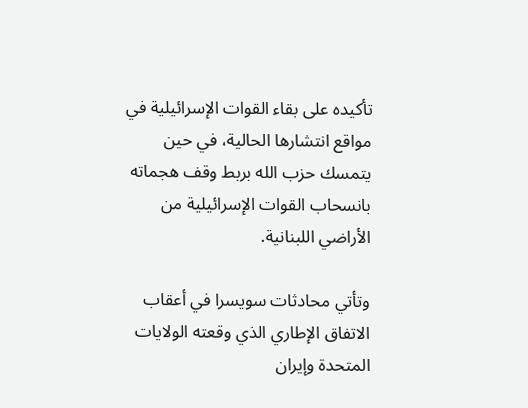تأكيده على بقاء القوات الإسرائيلية في مواقع انتشارها الحالية، في حين يتمسك حزب الله بربط وقف هجماته بانسحاب القوات الإسرائيلية من الأراضي اللبنانية.

وتأتي محادثات سويسرا في أعقاب الاتفاق الإطاري الذي وقعته الولايات المتحدة وإيران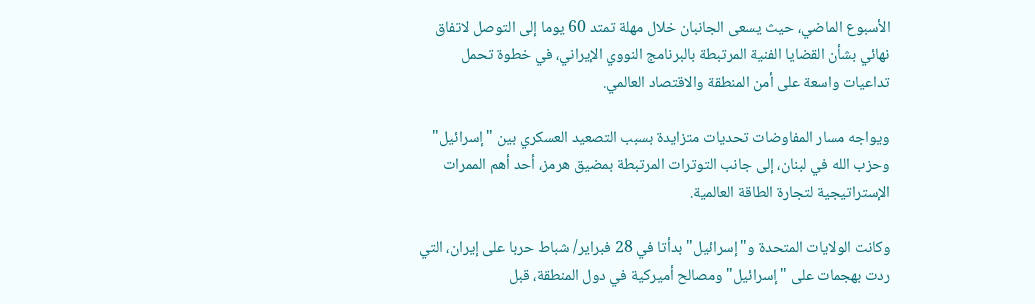الأسبوع الماضي، حيث يسعى الجانبان خلال مهلة تمتد 60 يوما إلى التوصل لاتفاق نهائي بشأن القضايا الفنية المرتبطة بالبرنامج النووي الإيراني، في خطوة تحمل تداعيات واسعة على أمن المنطقة والاقتصاد العالمي.

ويواجه مسار المفاوضات تحديات متزايدة بسبب التصعيد العسكري بين "إسرائيل" وحزب الله في لبنان، إلى جانب التوترات المرتبطة بمضيق هرمز، أحد أهم الممرات الإستراتيجية لتجارة الطاقة العالمية.

وكانت الولايات المتحدة و"إسرائيل" بدأتا في 28 فبراير/ شباط حربا على إيران، التي ردت بهجمات على "إسرائيل" ومصالح أميركية في دول المنطقة، قبل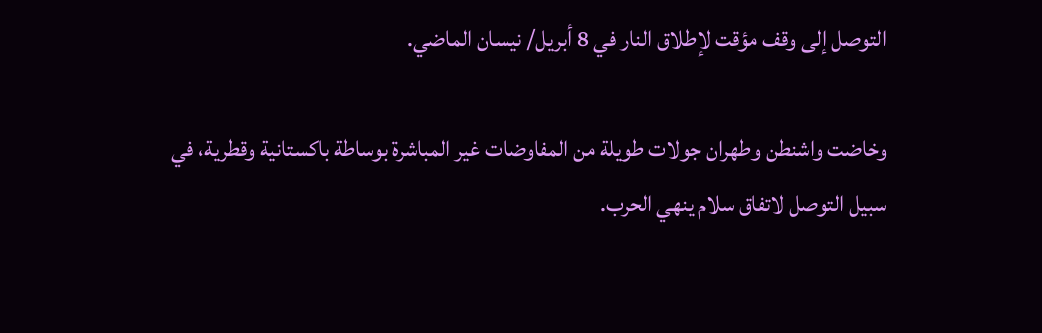التوصل إلى وقف مؤقت لإطلاق النار في 8 أبريل/ نيسان الماضي.

وخاضت واشنطن وطهران جولات طويلة من المفاوضات غير المباشرة بوساطة باكستانية وقطرية، في سبيل التوصل لاتفاق سلام ينهي الحرب.